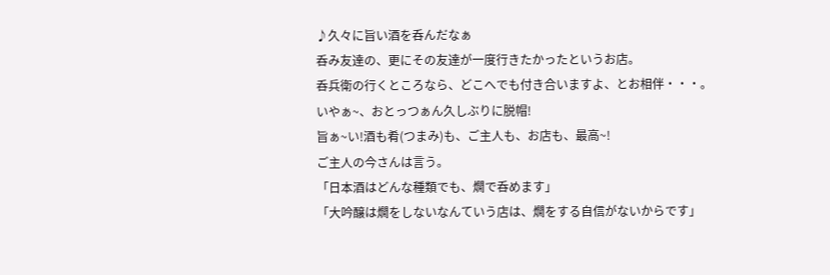♪久々に旨い酒を呑んだなぁ
呑み友達の、更にその友達が一度行きたかったというお店。
呑兵衛の行くところなら、どこへでも付き合いますよ、とお相伴・・・。
いやぁ~、おとっつぁん久しぶりに脱帽!
旨ぁ~い!酒も肴(つまみ)も、ご主人も、お店も、最高~!
ご主人の今さんは言う。
「日本酒はどんな種類でも、燗で呑めます」
「大吟醸は燗をしないなんていう店は、燗をする自信がないからです」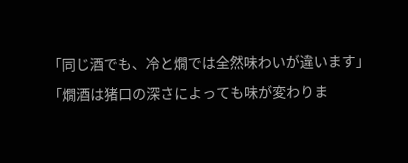「同じ酒でも、冷と燗では全然味わいが違います」
「燗酒は猪口の深さによっても味が変わりま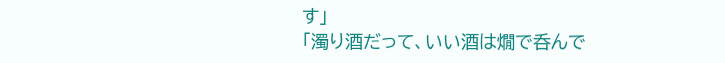す」
「濁り酒だって、いい酒は燗で呑んで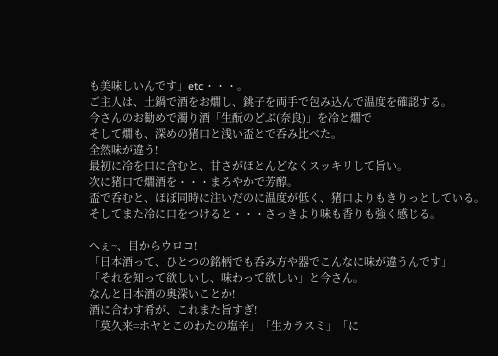も美味しいんです」etc・・・。
ご主人は、土鍋で酒をお燗し、銚子を両手で包み込んで温度を確認する。
今さんのお勧めで濁り酒「生酛のどぶ(奈良)」を冷と燗で
そして燗も、深めの猪口と浅い盃とで呑み比べた。
全然味が違う!
最初に冷を口に含むと、甘さがほとんどなくスッキリして旨い。
次に猪口で燗酒を・・・まろやかで芳醇。
盃で呑むと、ほぼ同時に注いだのに温度が低く、猪口よりもきりっとしている。
そしてまた冷に口をつけると・・・さっきより味も香りも強く感じる。

へぇ~、目からウロコ!
「日本酒って、ひとつの銘柄でも呑み方や器でこんなに味が違うんです」
「それを知って欲しいし、味わって欲しい」と今さん。
なんと日本酒の奥深いことか!
酒に合わす肴が、これまた旨すぎ!
「莫久来=ホヤとこのわたの塩辛」「生カラスミ」「に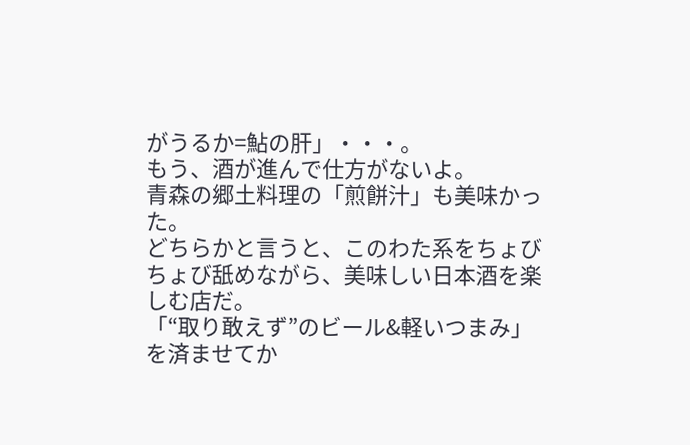がうるか=鮎の肝」・・・。
もう、酒が進んで仕方がないよ。
青森の郷土料理の「煎餅汁」も美味かった。
どちらかと言うと、このわた系をちょびちょび舐めながら、美味しい日本酒を楽しむ店だ。
「“取り敢えず”のビール&軽いつまみ」を済ませてか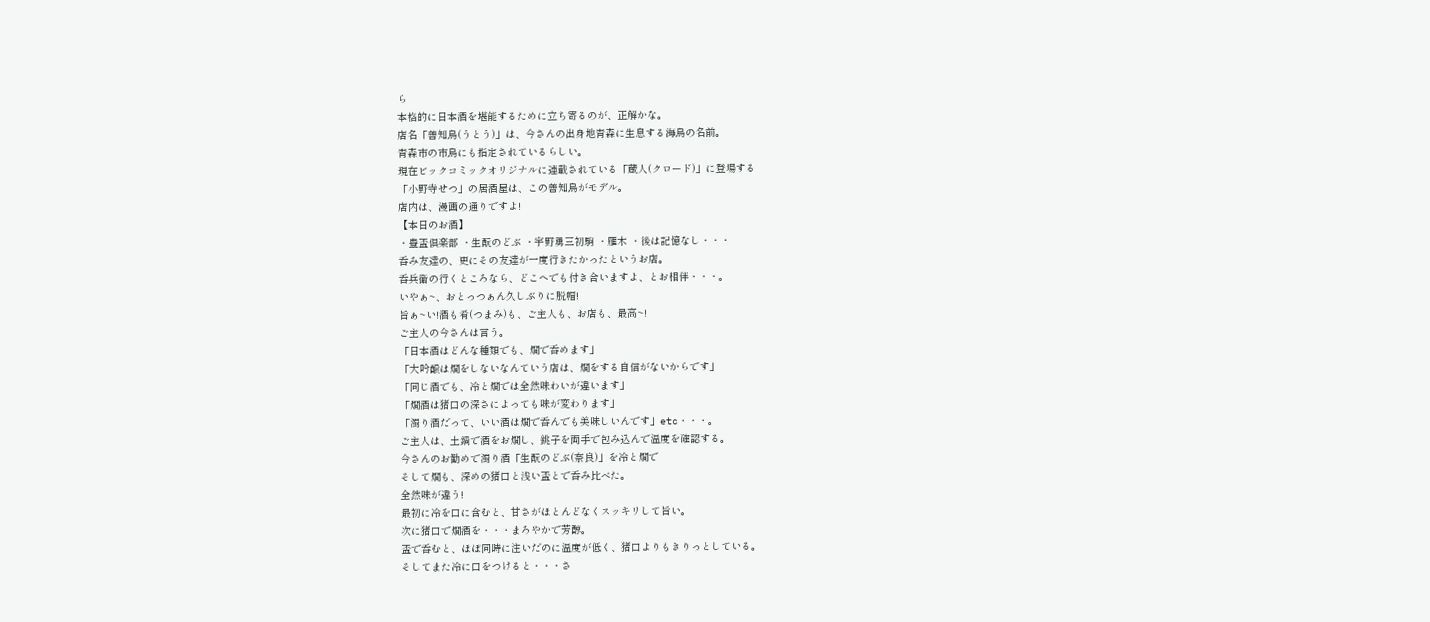ら
本格的に日本酒を堪能するために立ち寄るのが、正解かな。
店名「善知鳥(うとう)」は、今さんの出身地青森に生息する海鳥の名前。
青森市の市鳥にも指定されているらしい。
現在ビックコミックオリジナルに連載されている「蔵人(クロード)」に登場する
「小野寺せつ」の居酒屋は、この善知鳥がモデル。
店内は、漫画の通りですよ!
【本日のお酒】
・豊盃倶楽部 ・生酛のどぶ ・宇野勇三初駒 ・雁木 ・後は記憶なし・・・
呑み友達の、更にその友達が一度行きたかったというお店。
呑兵衛の行くところなら、どこへでも付き合いますよ、とお相伴・・・。
いやぁ~、おとっつぁん久しぶりに脱帽!
旨ぁ~い!酒も肴(つまみ)も、ご主人も、お店も、最高~!
ご主人の今さんは言う。
「日本酒はどんな種類でも、燗で呑めます」
「大吟醸は燗をしないなんていう店は、燗をする自信がないからです」
「同じ酒でも、冷と燗では全然味わいが違います」
「燗酒は猪口の深さによっても味が変わります」
「濁り酒だって、いい酒は燗で呑んでも美味しいんです」etc・・・。
ご主人は、土鍋で酒をお燗し、銚子を両手で包み込んで温度を確認する。
今さんのお勧めで濁り酒「生酛のどぶ(奈良)」を冷と燗で
そして燗も、深めの猪口と浅い盃とで呑み比べた。
全然味が違う!
最初に冷を口に含むと、甘さがほとんどなくスッキリして旨い。
次に猪口で燗酒を・・・まろやかで芳醇。
盃で呑むと、ほぼ同時に注いだのに温度が低く、猪口よりもきりっとしている。
そしてまた冷に口をつけると・・・さ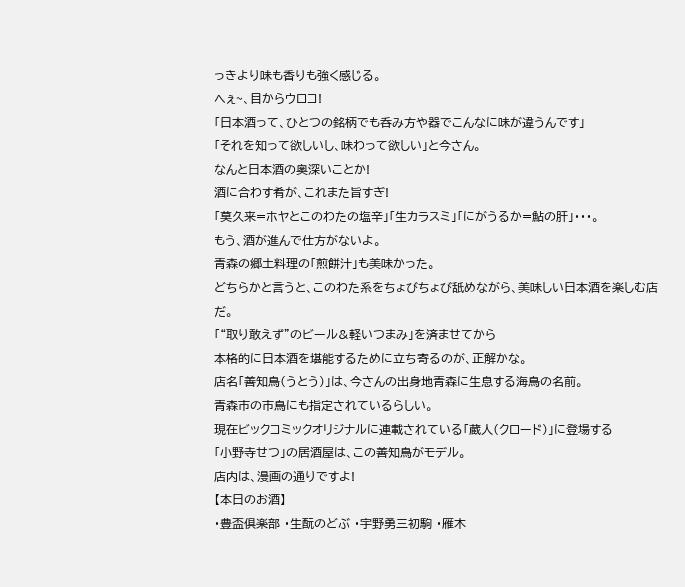っきより味も香りも強く感じる。
へぇ~、目からウロコ!
「日本酒って、ひとつの銘柄でも呑み方や器でこんなに味が違うんです」
「それを知って欲しいし、味わって欲しい」と今さん。
なんと日本酒の奥深いことか!
酒に合わす肴が、これまた旨すぎ!
「莫久来=ホヤとこのわたの塩辛」「生カラスミ」「にがうるか=鮎の肝」・・・。
もう、酒が進んで仕方がないよ。
青森の郷土料理の「煎餅汁」も美味かった。
どちらかと言うと、このわた系をちょびちょび舐めながら、美味しい日本酒を楽しむ店だ。
「“取り敢えず”のビール&軽いつまみ」を済ませてから
本格的に日本酒を堪能するために立ち寄るのが、正解かな。
店名「善知鳥(うとう)」は、今さんの出身地青森に生息する海鳥の名前。
青森市の市鳥にも指定されているらしい。
現在ビックコミックオリジナルに連載されている「蔵人(クロード)」に登場する
「小野寺せつ」の居酒屋は、この善知鳥がモデル。
店内は、漫画の通りですよ!
【本日のお酒】
・豊盃倶楽部 ・生酛のどぶ ・宇野勇三初駒 ・雁木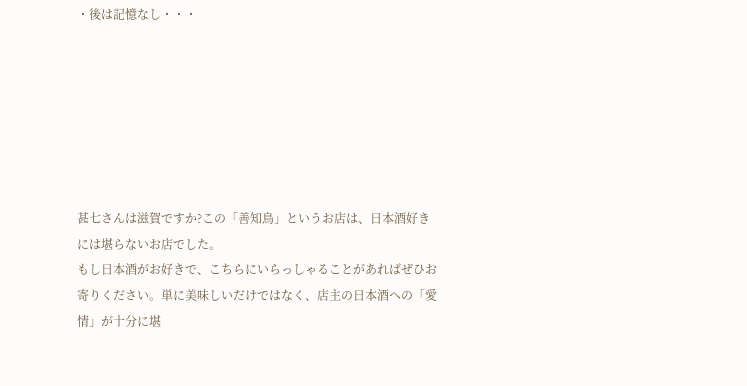・後は記憶なし・・・







甚七さんは滋賀ですか?この「善知鳥」というお店は、日本酒好きには堪らないお店でした。
もし日本酒がお好きで、こちらにいらっしゃることがあればぜひお寄りください。単に美味しいだけではなく、店主の日本酒への「愛情」が十分に堪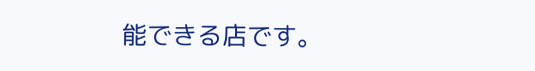能できる店です。